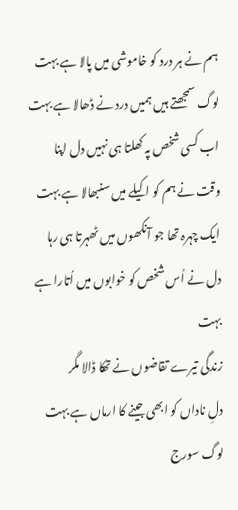ہم نے ہر درد کو خاموشی میں پالا ہے بہت
لوگ سمجھتے ہیں ہمیں درد نے ڈھالا ہے بہت
اب کسی شخص پہ کھلتا ہی نہیں دل اپنا
وقت نے ہم کو اکیلے میں سنبھالا ہے بہت
ایک چہرہ تھا جو آنکھوں میں ٹھہرتا ہی رہا
دل نے اُس شخص کو خوابوں میں اُتارا ہے بہت
زندگی تیرے تقاضوں نے تھکا ڈالا مگر
دلِ ناداں کو ابھی جینے کا ارماں ہے بہت
لوگ سورج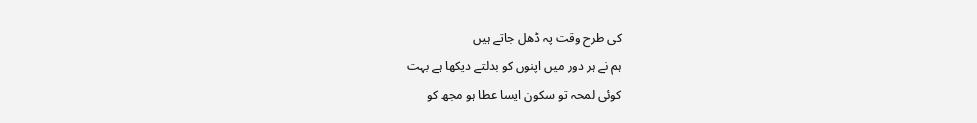کی طرح وقت پہ ڈھل جاتے ہیں
ہم نے ہر دور میں اپنوں کو بدلتے دیکھا ہے بہت
کوئی لمحہ تو سکون ایسا عطا ہو مجھ کو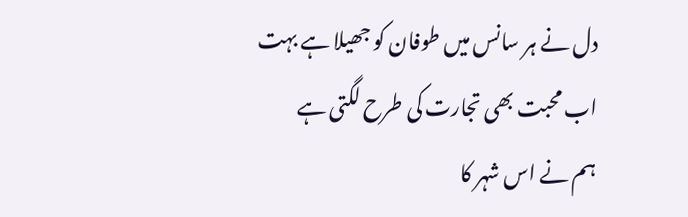دل نے ہر سانس میں طوفان کو جھیلا ہے بہت
اب محبت بھی تجارت کی طرح لگتی ہے
ہم نے اس شہر کا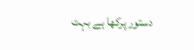دستور پرکھا ہے بہت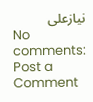نیازعلی
No comments:
Post a Comment